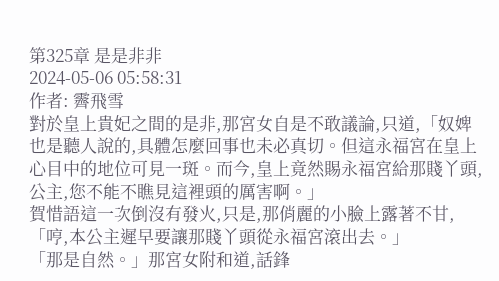第325章 是是非非
2024-05-06 05:58:31
作者: 霽飛雪
對於皇上貴妃之間的是非,那宮女自是不敢議論,只道,「奴婢也是聽人說的,具體怎麼回事也未必真切。但這永福宮在皇上心目中的地位可見一斑。而今,皇上竟然賜永福宮給那賤丫頭,公主,您不能不瞧見這裡頭的厲害啊。」
賀惜語這一次倒沒有發火,只是,那俏麗的小臉上露著不甘,「哼,本公主遲早要讓那賤丫頭從永福宮滾出去。」
「那是自然。」那宮女附和道,話鋒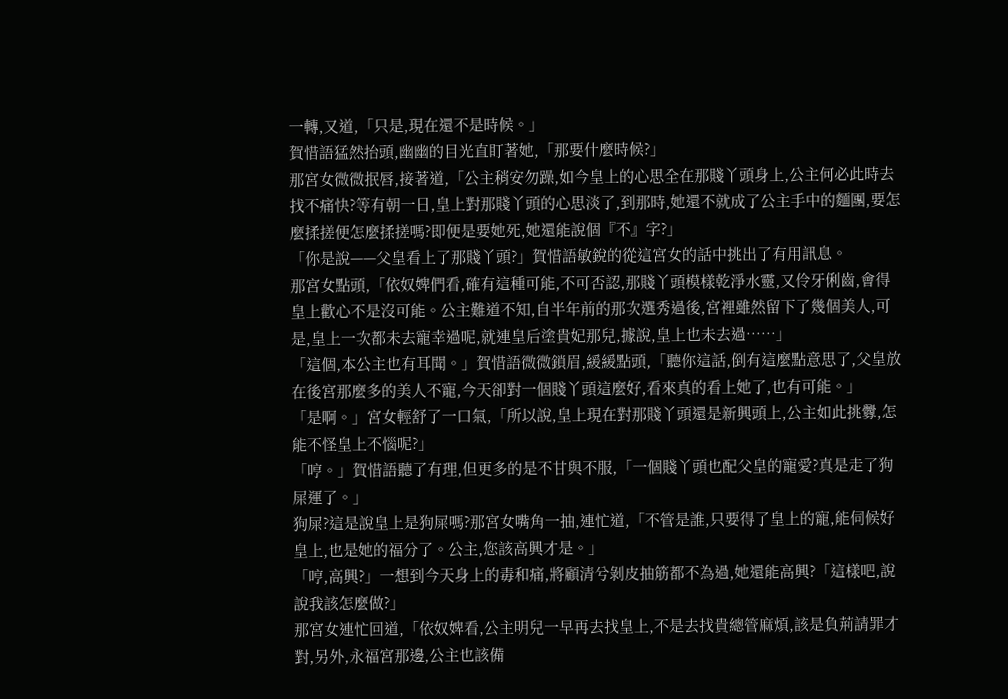一轉,又道,「只是,現在還不是時候。」
賀惜語猛然抬頭,幽幽的目光直盯著她,「那要什麼時候?」
那宮女微微抿唇,接著道,「公主稍安勿躁,如今皇上的心思全在那賤丫頭身上,公主何必此時去找不痛快?等有朝一日,皇上對那賤丫頭的心思淡了,到那時,她還不就成了公主手中的麵團,要怎麼揉搓便怎麼揉搓嗎?即便是要她死,她還能說個『不』字?」
「你是說——父皇看上了那賤丫頭?」賀惜語敏銳的從這宮女的話中挑出了有用訊息。
那宮女點頭,「依奴婢們看,確有這種可能,不可否認,那賤丫頭模樣乾淨水靈,又伶牙俐齒,會得皇上歡心不是沒可能。公主難道不知,自半年前的那次選秀過後,宮裡雖然留下了幾個美人,可是,皇上一次都未去寵幸過呢,就連皇后塗貴妃那兒,據說,皇上也未去過……」
「這個,本公主也有耳聞。」賀惜語微微鎖眉,緩緩點頭,「聽你這話,倒有這麼點意思了,父皇放在後宮那麼多的美人不寵,今天卻對一個賤丫頭這麼好,看來真的看上她了,也有可能。」
「是啊。」宮女輕舒了一口氣,「所以說,皇上現在對那賤丫頭還是新興頭上,公主如此挑釁,怎能不怪皇上不惱呢?」
「哼。」賀惜語聽了有理,但更多的是不甘與不服,「一個賤丫頭也配父皇的寵愛?真是走了狗屎運了。」
狗屎?這是說皇上是狗屎嗎?那宮女嘴角一抽,連忙道,「不管是誰,只要得了皇上的寵,能伺候好皇上,也是她的福分了。公主,您該高興才是。」
「哼,高興?」一想到今天身上的毒和痛,將顧清兮剝皮抽筋都不為過,她還能高興?「這樣吧,說說我該怎麼做?」
那宮女連忙回道,「依奴婢看,公主明兒一早再去找皇上,不是去找貴總管麻煩,該是負荊請罪才對,另外,永福宮那邊,公主也該備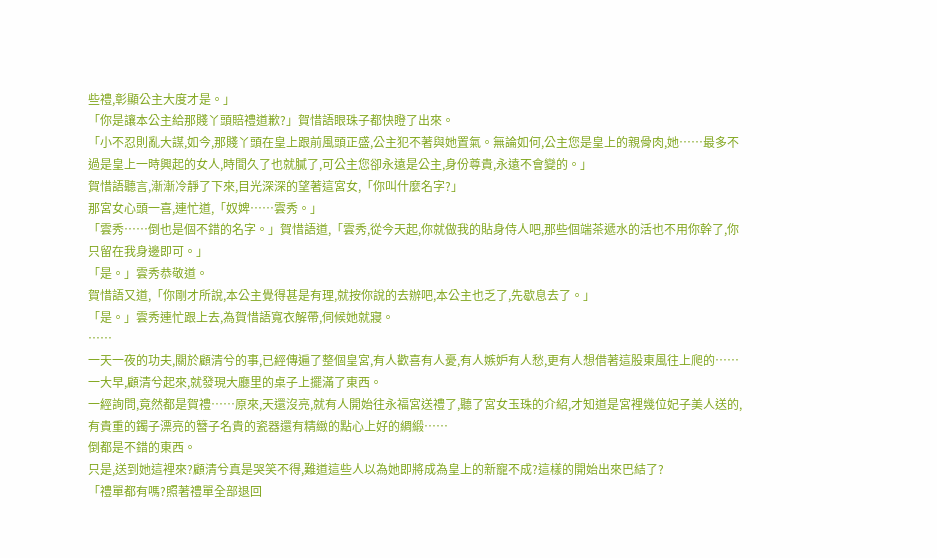些禮,彰顯公主大度才是。」
「你是讓本公主給那賤丫頭賠禮道歉?」賀惜語眼珠子都快瞪了出來。
「小不忍則亂大謀,如今,那賤丫頭在皇上跟前風頭正盛,公主犯不著與她置氣。無論如何,公主您是皇上的親骨肉,她……最多不過是皇上一時興起的女人,時間久了也就膩了,可公主您卻永遠是公主,身份尊貴,永遠不會變的。」
賀惜語聽言,漸漸冷靜了下來,目光深深的望著這宮女,「你叫什麼名字?」
那宮女心頭一喜,連忙道,「奴婢……雲秀。」
「雲秀……倒也是個不錯的名字。」賀惜語道,「雲秀,從今天起,你就做我的貼身侍人吧,那些個端茶遞水的活也不用你幹了,你只留在我身邊即可。」
「是。」雲秀恭敬道。
賀惜語又道,「你剛才所說,本公主覺得甚是有理,就按你說的去辦吧,本公主也乏了,先歇息去了。」
「是。」雲秀連忙跟上去,為賀惜語寬衣解帶,伺候她就寢。
……
一天一夜的功夫,關於顧清兮的事,已經傳遍了整個皇宮,有人歡喜有人憂,有人嫉妒有人愁,更有人想借著這股東風往上爬的……
一大早,顧清兮起來,就發現大廳里的桌子上擺滿了東西。
一經詢問,竟然都是賀禮……原來,天還沒亮,就有人開始往永福宮送禮了,聽了宮女玉珠的介紹,才知道是宮裡幾位妃子美人送的,有貴重的鐲子漂亮的簪子名貴的瓷器還有精緻的點心上好的綢緞……
倒都是不錯的東西。
只是,送到她這裡來?顧清兮真是哭笑不得,難道這些人以為她即將成為皇上的新寵不成?這樣的開始出來巴結了?
「禮單都有嗎?照著禮單全部退回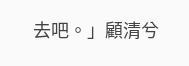去吧。」顧清兮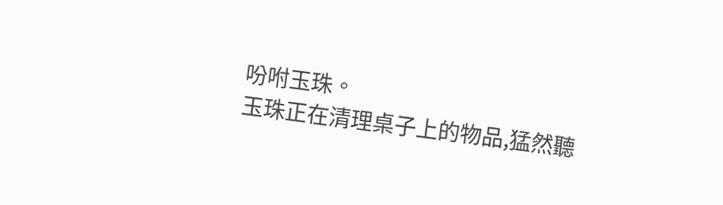吩咐玉珠。
玉珠正在清理桌子上的物品,猛然聽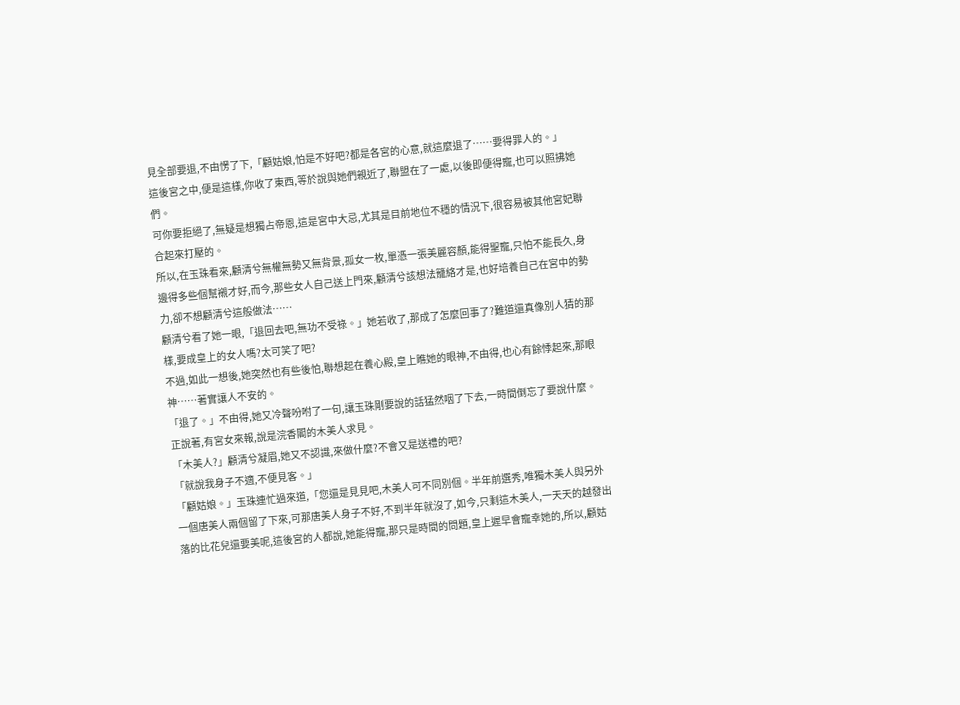見全部要退,不由愣了下,「顧姑娘,怕是不好吧?都是各宮的心意,就這麼退了……要得罪人的。」
這後宮之中,便是這樣,你收了東西,等於說與她們親近了,聯盟在了一處,以後即便得寵,也可以照拂她們。
可你要拒絕了,無疑是想獨占帝恩,這是宮中大忌,尤其是目前地位不穩的情況下,很容易被其他宮妃聯合起來打壓的。
所以,在玉珠看來,顧清兮無權無勢又無背景,孤女一枚,單憑一張美麗容顏,能得聖寵,只怕不能長久,身邊得多些個幫襯才好,而今,那些女人自己送上門來,顧清兮該想法籠絡才是,也好培養自己在宮中的勢力,卻不想顧清兮這般做法……
顧清兮看了她一眼,「退回去吧,無功不受祿。」她若收了,那成了怎麼回事了?難道還真像別人猜的那樣,要成皇上的女人嗎?太可笑了吧?
不過,如此一想後,她突然也有些後怕,聯想起在養心殿,皇上瞧她的眼神,不由得,也心有餘悸起來,那眼神……著實讓人不安的。
「退了。」不由得,她又冷聲吩咐了一句,讓玉珠剛要說的話猛然咽了下去,一時間倒忘了要說什麼。
正說著,有宮女來報,說是浣香閣的木美人求見。
「木美人?」顧清兮凝眉,她又不認識,來做什麼?不會又是送禮的吧?
「就說我身子不適,不便見客。」
「顧姑娘。」玉珠連忙過來道,「您還是見見吧,木美人可不同別個。半年前選秀,唯獨木美人與另外一個唐美人兩個留了下來,可那唐美人身子不好,不到半年就沒了,如今,只剩這木美人,一天天的越發出落的比花兒還要美呢,這後宮的人都說,她能得寵,那只是時間的問題,皇上遲早會寵幸她的,所以,顧姑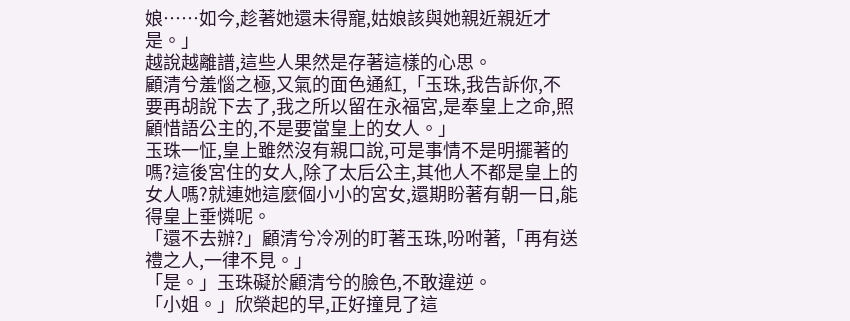娘……如今,趁著她還未得寵,姑娘該與她親近親近才是。」
越說越離譜,這些人果然是存著這樣的心思。
顧清兮羞惱之極,又氣的面色通紅,「玉珠,我告訴你,不要再胡說下去了,我之所以留在永福宮,是奉皇上之命,照顧惜語公主的,不是要當皇上的女人。」
玉珠一怔,皇上雖然沒有親口說,可是事情不是明擺著的嗎?這後宮住的女人,除了太后公主,其他人不都是皇上的女人嗎?就連她這麼個小小的宮女,還期盼著有朝一日,能得皇上垂憐呢。
「還不去辦?」顧清兮冷冽的盯著玉珠,吩咐著,「再有送禮之人,一律不見。」
「是。」玉珠礙於顧清兮的臉色,不敢違逆。
「小姐。」欣榮起的早,正好撞見了這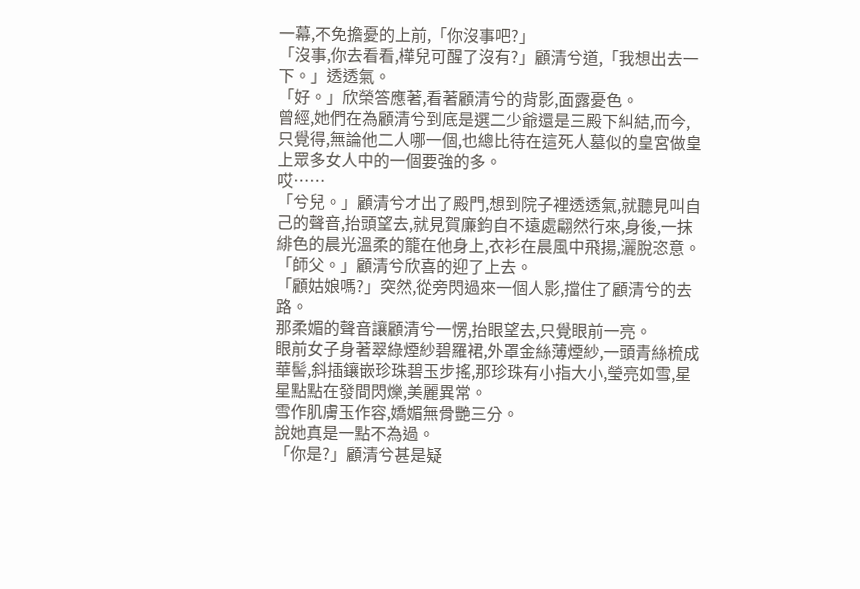一幕,不免擔憂的上前,「你沒事吧?」
「沒事,你去看看,樺兒可醒了沒有?」顧清兮道,「我想出去一下。」透透氣。
「好。」欣榮答應著,看著顧清兮的背影,面露憂色。
曾經,她們在為顧清兮到底是選二少爺還是三殿下糾結,而今,只覺得,無論他二人哪一個,也總比待在這死人墓似的皇宮做皇上眾多女人中的一個要強的多。
哎……
「兮兒。」顧清兮才出了殿門,想到院子裡透透氣,就聽見叫自己的聲音,抬頭望去,就見賀廉鈞自不遠處翩然行來,身後,一抹緋色的晨光溫柔的籠在他身上,衣衫在晨風中飛揚,灑脫恣意。
「師父。」顧清兮欣喜的迎了上去。
「顧姑娘嗎?」突然,從旁閃過來一個人影,擋住了顧清兮的去路。
那柔媚的聲音讓顧清兮一愣,抬眼望去,只覺眼前一亮。
眼前女子身著翠綠煙紗碧羅裙,外罩金絲薄煙紗,一頭青絲梳成華髻,斜插鑲嵌珍珠碧玉步搖,那珍珠有小指大小,瑩亮如雪,星星點點在發間閃爍,美麗異常。
雪作肌膚玉作容,嬌媚無骨艷三分。
說她真是一點不為過。
「你是?」顧清兮甚是疑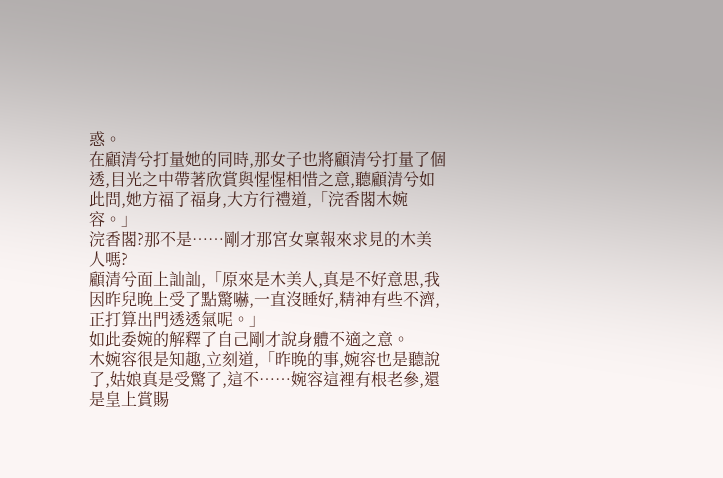惑。
在顧清兮打量她的同時,那女子也將顧清兮打量了個透,目光之中帶著欣賞與惺惺相惜之意,聽顧清兮如此問,她方福了福身,大方行禮道,「浣香閣木婉容。」
浣香閣?那不是……剛才那宮女稟報來求見的木美人嗎?
顧清兮面上訕訕,「原來是木美人,真是不好意思,我因昨兒晚上受了點驚嚇,一直沒睡好,精神有些不濟,正打算出門透透氣呢。」
如此委婉的解釋了自己剛才說身體不適之意。
木婉容很是知趣,立刻道,「昨晚的事,婉容也是聽說了,姑娘真是受驚了,這不……婉容這裡有根老參,還是皇上賞賜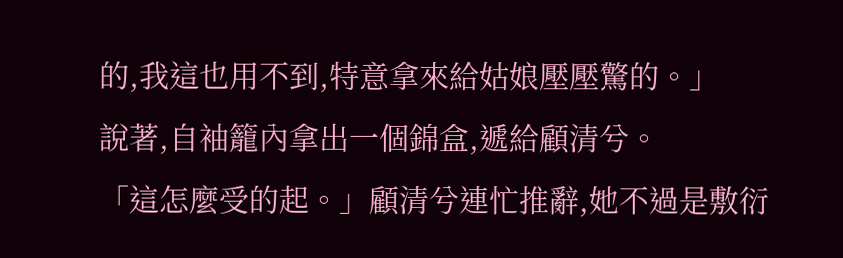的,我這也用不到,特意拿來給姑娘壓壓驚的。」
說著,自袖籠內拿出一個錦盒,遞給顧清兮。
「這怎麼受的起。」顧清兮連忙推辭,她不過是敷衍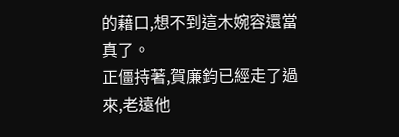的藉口,想不到這木婉容還當真了。
正僵持著,賀廉鈞已經走了過來,老遠他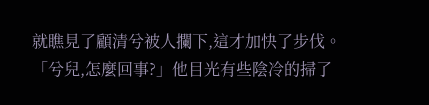就瞧見了顧清兮被人攔下,這才加快了步伐。
「兮兒,怎麼回事?」他目光有些陰冷的掃了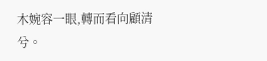木婉容一眼,轉而看向顧清兮。